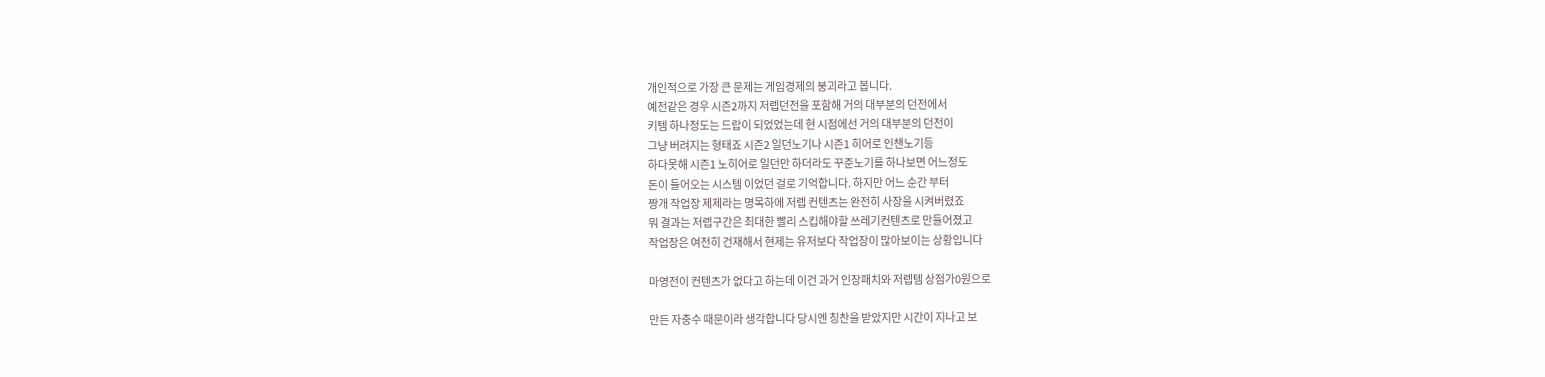개인적으로 가장 큰 문제는 게임경제의 붕괴라고 봅니다.
예전같은 경우 시즌2까지 저렙던전을 포함해 거의 대부분의 던전에서
키템 하나정도는 드랍이 되었었는데 현 시점에선 거의 대부분의 던전이
그냥 버려지는 형태죠 시즌2 일던노기나 시즌1 히어로 인챈노기등
하다못해 시즌1 노히어로 일던만 하더라도 꾸준노기를 하나보면 어느정도
돈이 들어오는 시스템 이었던 걸로 기억합니다. 하지만 어느 순간 부터
짱개 작업장 제제라는 명목하에 저렙 컨텐츠는 완전히 사장을 시켜버렸죠
뭐 결과는 저렙구간은 최대한 빨리 스킵해야할 쓰레기컨텐츠로 만들어졌고
작업장은 여전히 건재해서 현제는 유저보다 작업장이 많아보이는 상황입니다

마영전이 컨텐츠가 없다고 하는데 이건 과거 인장패치와 저렙템 상점가0원으로

만든 자충수 때문이라 생각합니다 당시엔 칭찬을 받았지만 시간이 지나고 보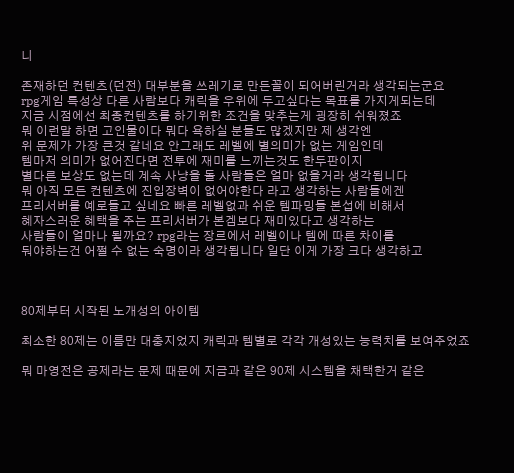니

존재하던 컨텐츠(던전) 대부분을 쓰레기로 만든꼴이 되어버린거라 생각되는군요
rpg게임 특성상 다른 사람보다 캐릭을 우위에 두고싶다는 목표를 가지게되는데
지금 시점에선 최종컨텐츠를 하기위한 조건을 맞추는게 굉장히 쉬워졌죠
뭐 이런말 하면 고인물이다 뭐다 욕하실 분들도 많겠지만 제 생각엔
위 문제가 가장 큰것 같네요 안그래도 레벨에 별의미가 없는 게임인데
템마저 의미가 없어진다면 전투에 재미를 느끼는것도 한두판이지
별다른 보상도 없는데 계속 사냥을 돌 사람들은 얼마 없을거라 생각됩니다
뭐 아직 모든 컨텐츠에 진입장벽이 없어야한다 라고 생각하는 사람들에겐
프리서버를 예로들고 싶네요 빠른 레벨없과 쉬운 템파밍들 본섭에 비해서
혜자스러운 혜택을 주는 프리서버가 본겜보다 재미있다고 생각하는
사람들이 얼마나 될까요? rpg라는 장르에서 레벨이나 템에 따른 차이를
둬야하는건 어쩔 수 없는 숙명이라 생각됩니다 일단 이게 가장 크다 생각하고



80제부터 시작된 노개성의 아이템

최소한 80제는 이름만 대충지었지 캐릭과 템별로 각각 개성있는 능력치를 보여주었죠

뭐 마영전은 공제라는 문제 때문에 지금과 같은 90제 시스템을 채택한거 같은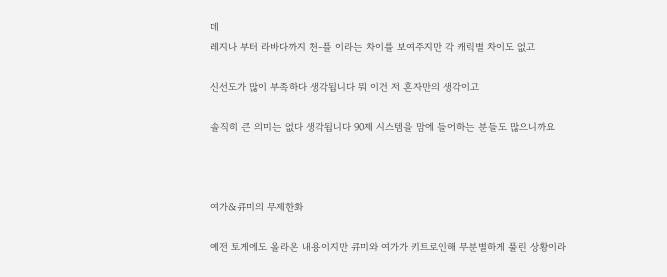데
레지나 부터 라바다까지 천-플 이라는 차이를 보여주지만 각 캐릭별 차이도 없고

신선도가 많이 부족하다 생각됩니다 뭐 이건 저 혼자만의 생각이고

솔직히 큰 의미는 없다 생각됩니다 90제 시스템을 맘에 들어하는 분들도 많으니까요



여가&큐미의 무제한화

예전 토게에도 올라온 내용이지만 큐미와 여가가 키트로인해 무분별하게 풀린 상황이라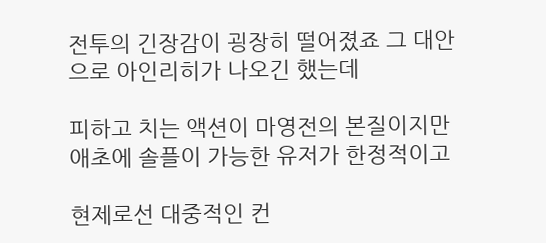전투의 긴장감이 굉장히 떨어졌죠 그 대안으로 아인리히가 나오긴 했는데

피하고 치는 액션이 마영전의 본질이지만 애초에 솔플이 가능한 유저가 한정적이고

현제로선 대중적인 컨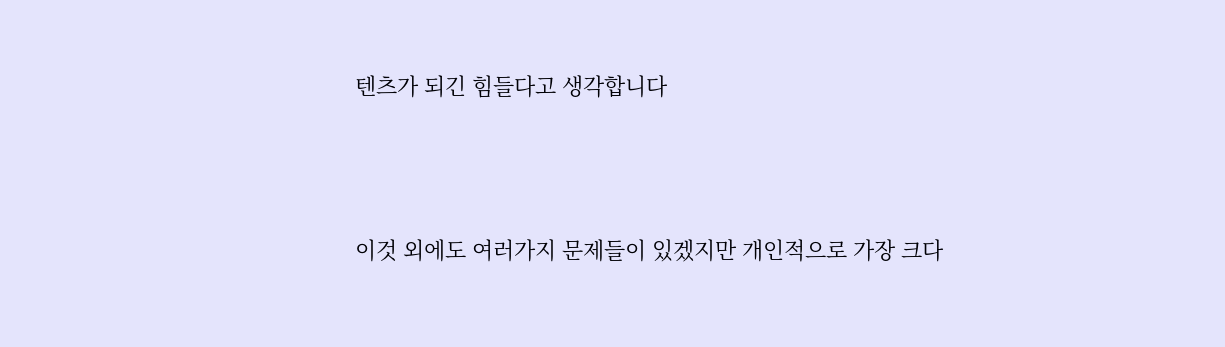텐츠가 되긴 힘들다고 생각합니다





이것 외에도 여러가지 문제들이 있겠지만 개인적으로 가장 크다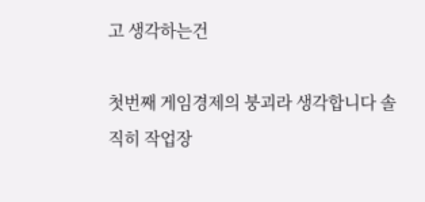고 생각하는건

첫번째 게임경제의 붕괴라 생각합니다 솔직히 작업장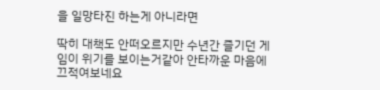을 일망타진 하는게 아니라면

딱히 대책도 안떠오르지만 수년간 즐기던 게임이 위기를 보이는거같아 안타까운 마음에 끄적여보네요